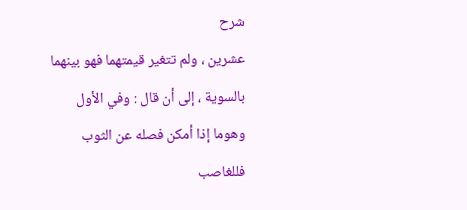شرح
عشرين ، ولم تتغير قيمتهما فهو بينهما بالسوية ، إلى أن قال : وفي الأول وهوما إذا أمكن فصله عن الثوب فللغاصب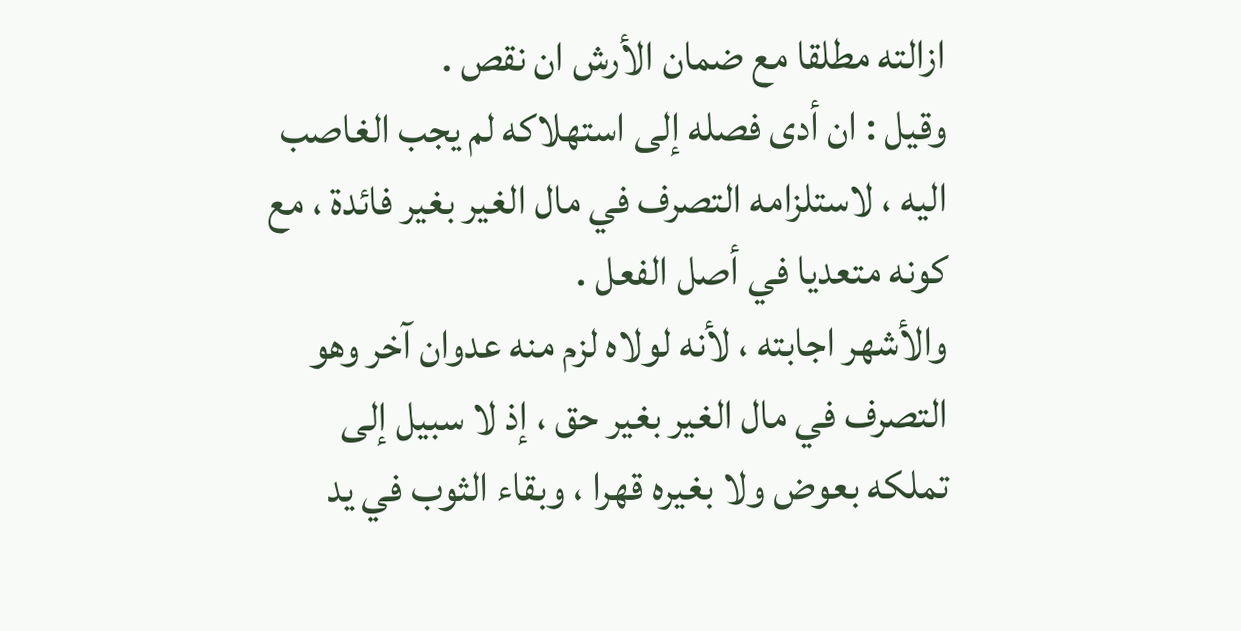ازالته مطلقا مع ضمان الأرش ان نقص .
وقيل : ان أدى فصله إلى استهلاكه لم يجب الغاصب اليه ، لاستلزامه التصرف في مال الغير بغير فائدة ، مع كونه متعديا في أصل الفعل .
والأشهر اجابته ، لأنه لولاه لزم منه عدوان آخر وهو التصرف في مال الغير بغير حق ، إذ لا سبيل إلى تملكه بعوض ولا بغيره قهرا ، وبقاء الثوب في يد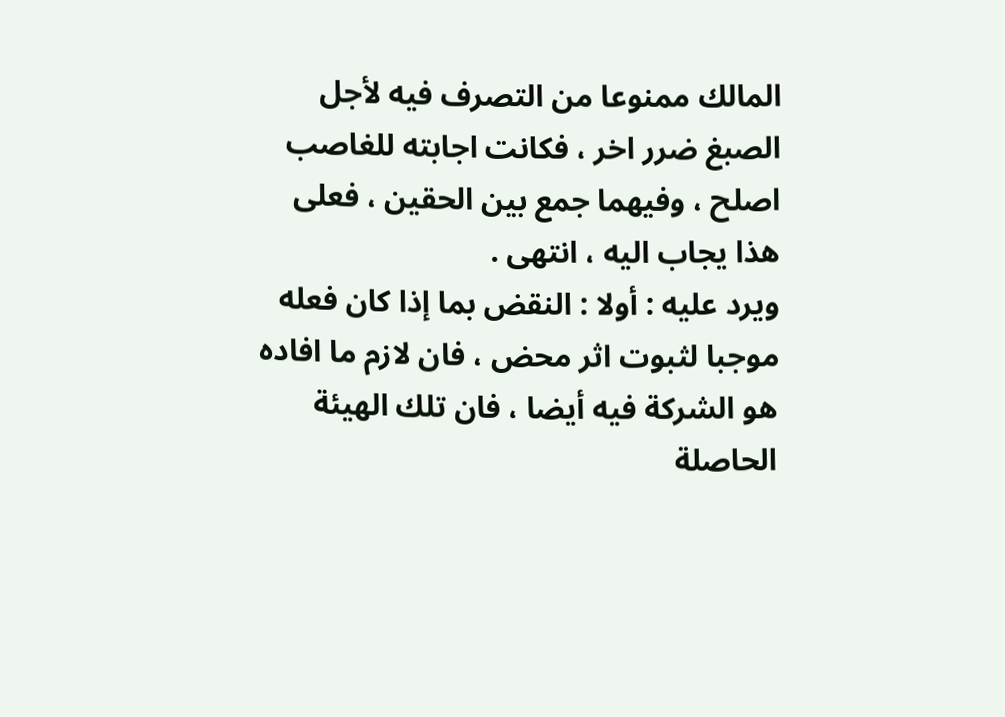المالك ممنوعا من التصرف فيه لأجل الصبغ ضرر اخر ، فكانت اجابته للغاصب اصلح ، وفيهما جمع بين الحقين ، فعلى هذا يجاب اليه ، انتهى .
ويرد عليه : أولا : النقض بما إذا كان فعله موجبا لثبوت اثر محض ، فان لازم ما افاده هو الشركة فيه أيضا ، فان تلك الهيئة الحاصلة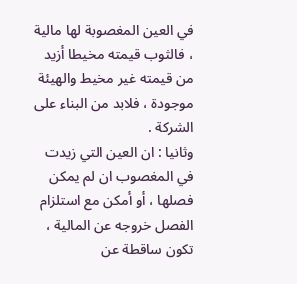في العين المغصوبة لها مالية ، فالثوب قيمته مخيطا أزيد من قيمته غير مخيط والهيئة موجودة ، فلابد من البناء على الشركة .
وثانيا : ان العين التي زيدت في المغصوب ان لم يمكن فصلها ، أو أمكن مع استلزام الفصل خروجه عن المالية ، تكون ساقطة عن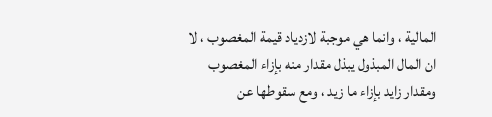المالية ، وانما هي موجبة لازدياد قيمة المغصوب ، لا ان المال المبذول يبذل مقدار منه بإزاء المغصوب ومقدار زايد بإزاء ما زيد ، ومع سقوطها عن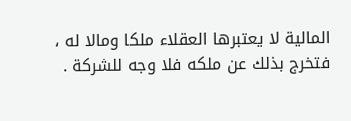المالية لا يعتبرها العقلاء ملكا ومالا له ، فتخرج بذلك عن ملكه فلا وجه للشركة .